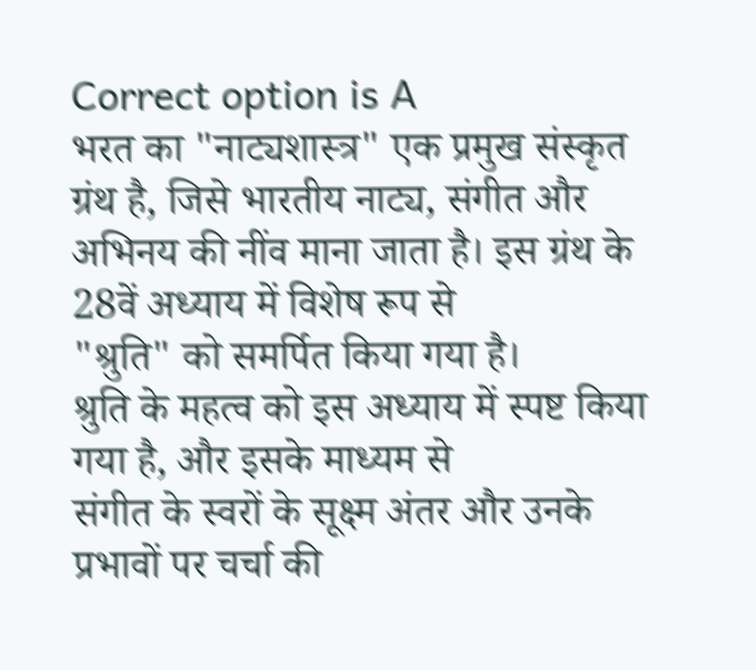Correct option is A
भरत का "नाट्यशास्त्र" एक प्रमुख संस्कृत ग्रंथ है, जिसे भारतीय नाट्य, संगीत और अभिनय की नींव माना जाता है। इस ग्रंथ के
28वें अध्याय में विशेष रूप से
"श्रुति" को समर्पित किया गया है।
श्रुति के महत्व को इस अध्याय में स्पष्ट किया गया है, और इसके माध्यम से
संगीत के स्वरों के सूक्ष्म अंतर और उनके प्रभावों पर चर्चा की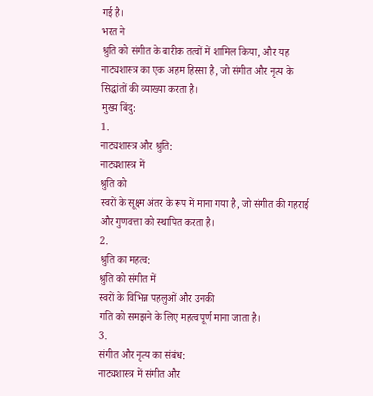गई है।
भरत ने
श्रुति को संगीत के बारीक तत्वों में शामिल किया, और यह
नाट्यशास्त्र का एक अहम हिस्सा है, जो संगीत और नृत्य के सिद्धांतों की व्याख्या करता है।
मुख्य बिंदु:
1.
नाट्यशास्त्र और श्रुति:
नाट्यशास्त्र में
श्रुति को
स्वरों के सूक्ष्म अंतर के रूप में माना गया है, जो संगीत की गहराई और गुणवत्ता को स्थापित करता है।
2.
श्रुति का महत्व:
श्रुति को संगीत में
स्वरों के विभिन्न पहलुओं और उनकी
गति को समझने के लिए महत्वपूर्ण माना जाता है।
3.
संगीत और नृत्य का संबंध:
नाट्यशास्त्र में संगीत और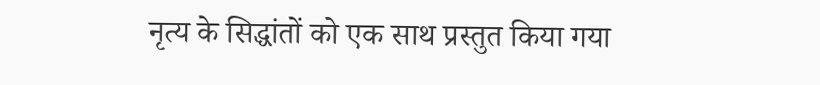नृत्य के सिद्धांतों को एक साथ प्रस्तुत किया गया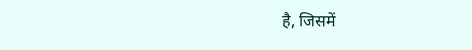है, जिसमें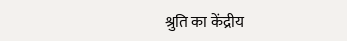श्रुति का केंद्रीय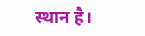स्थान है।